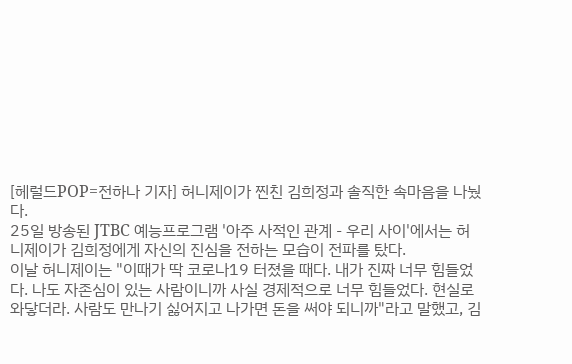[헤럴드POP=전하나 기자] 허니제이가 찐친 김희정과 솔직한 속마음을 나눴다.
25일 방송된 JTBC 예능프로그램 '아주 사적인 관계 - 우리 사이'에서는 허니제이가 김희정에게 자신의 진심을 전하는 모습이 전파를 탔다.
이날 허니제이는 "이때가 딱 코로나19 터졌을 때다. 내가 진짜 너무 힘들었다. 나도 자존심이 있는 사람이니까 사실 경제적으로 너무 힘들었다. 현실로 와닿더라. 사람도 만나기 싫어지고 나가면 돈을 써야 되니까"라고 말했고, 김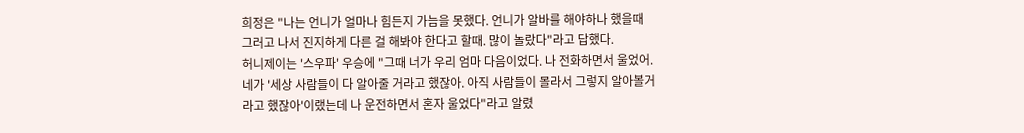희정은 "나는 언니가 얼마나 힘든지 가늠을 못했다. 언니가 알바를 해야하나 했을때 그러고 나서 진지하게 다른 걸 해봐야 한다고 할때. 많이 놀랐다"라고 답했다.
허니제이는 '스우파' 우승에 "그때 너가 우리 엄마 다음이었다. 나 전화하면서 울었어. 네가 '세상 사람들이 다 알아줄 거라고 했잖아. 아직 사람들이 몰라서 그렇지 알아볼거라고 했잖아'이랬는데 나 운전하면서 혼자 울었다"라고 알렸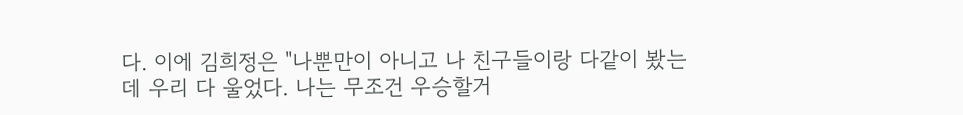다. 이에 김희정은 "나뿐만이 아니고 나 친구들이랑 다같이 봤는데 우리 다 울었다. 나는 무조건 우승할거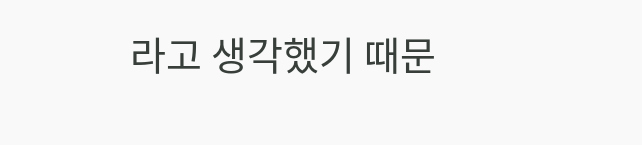라고 생각했기 때문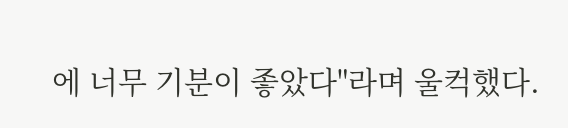에 너무 기분이 좋았다"라며 울컥했다.